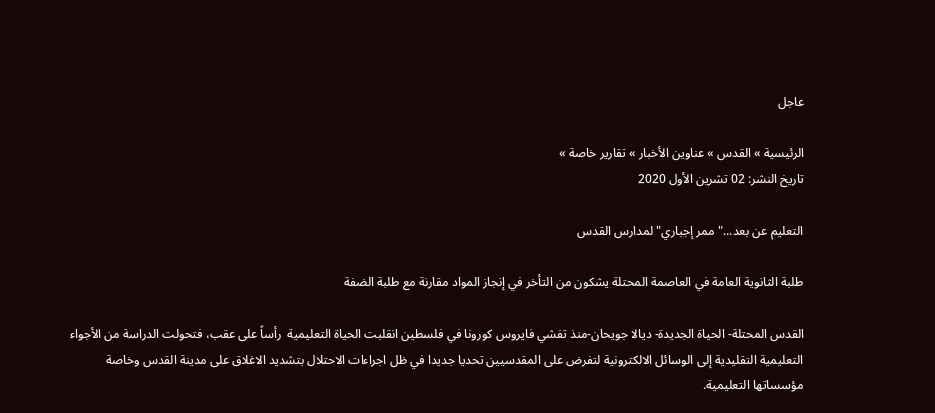عاجل

الرئيسية » القدس » عناوين الأخبار » تقارير خاصة »
تاريخ النشر: 02 تشرين الأول 2020

التعليم عن بعد..."ممر إجباري" لمدارس القدس

طلبة الثانوية العامة في العاصمة المحتلة يشكون من التأخر في إنجاز المواد مقارنة مع طلبة الضفة

القدس المحتلة- الحياة الجديدة- ديالا جويحان-منذ تفشي فايروس كورونا في فلسطين انقلبت الحياة التعليمية  رأساً على عقب، فتحولت الدراسة من الأجواء التعليمية التقليدية إلى الوسائل الالكترونية لتفرض على المقدسيين تحديا جديدا في ظل اجراءات الاحتلال بتشديد الاغلاق على مدينة القدس وخاصة مؤسساتها التعليمية.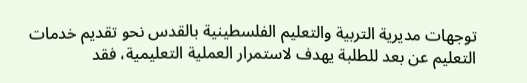توجهات مديرية التربية والتعليم الفلسطينية بالقدس نحو تقديم خدمات التعليم عن بعد للطلبة يهدف لاستمرار العملية التعليمية، فقد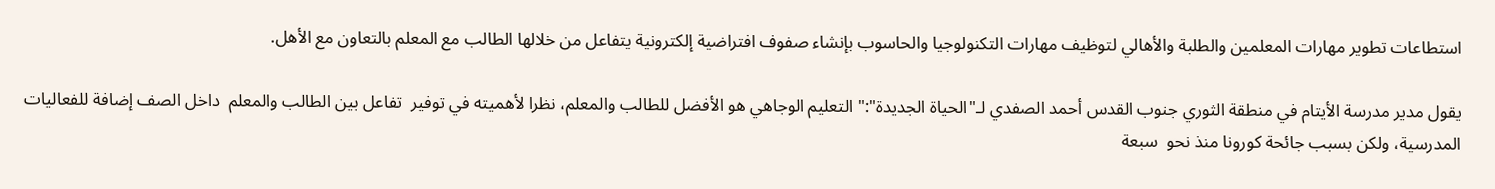استطاعات تطوير مهارات المعلمين والطلبة والأهالي لتوظيف مهارات التكنولوجيا والحاسوب بإنشاء صفوف افتراضية إلكترونية يتفاعل من خلالها الطالب مع المعلم بالتعاون مع الأهل.

يقول مدير مدرسة الأيتام في منطقة الثوري جنوب القدس أحمد الصفدي لـ"الحياة الجديدة":" التعليم الوجاهي هو الأفضل للطالب والمعلم، نظرا لأهميته في توفير  تفاعل بين الطالب والمعلم  داخل الصف إضافة للفعاليات المدرسية، ولكن بسبب جائحة كورونا منذ نحو  سبعة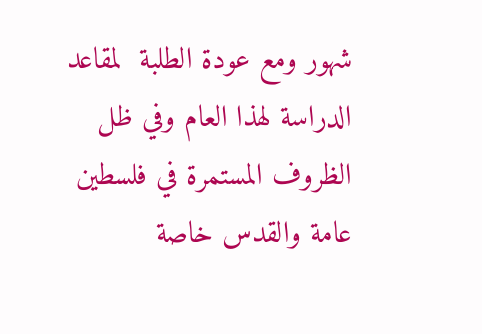شهور ومع عودة الطلبة  لمقاعد الدراسة لهذا العام وفي ظل الظروف المستمرة في فلسطين عامة والقدس خاصة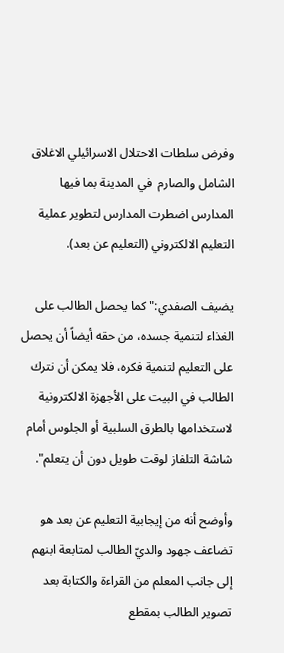وفرض سلطات الاحتلال الاسرائيلي الاغلاق الشامل والصارم  في المدينة بما فيها المدارس اضطرت المدارس لتطوير عملية التعليم الالكتروني (التعليم عن بعد).

يضيف الصفدي:" كما يحصل الطالب على الغذاء لتنمية جسده، من حقه أيضاً أن يحصل على التعليم لتنمية فكره، فلا يمكن أن نترك الطالب في البيت على الأجهزة الالكترونية لاستخدامها بالطرق السلبية أو الجلوس أمام شاشة التلفاز لوقت طويل دون أن يتعلم".

وأوضح أنه من إيجابية التعليم عن بعد هو تضاعف جهود والديّ الطالب لمتابعة ابنهم إلى جانب المعلم من القراءة والكتابة بعد تصوير الطالب بمقطع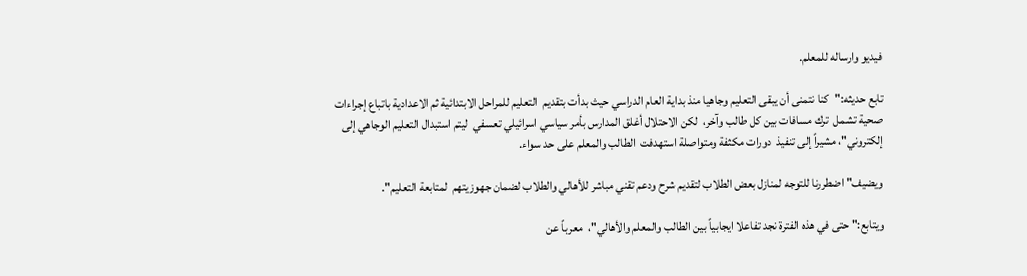فيديو وارساله للمعلم.

تابع حديثه:"كنا نتمنى أن يبقى التعليم وجاهيا منذ بداية العام الدراسي حيث بدأت بتقديم  التعليم للمراحل الابتدائية ثم الاعدادية باتباع إجراءات صحية تشمل  ترك مسافات بين كل طالب وآخر،  لكن الاحتلال أغلق المدارس بأمر سياسي اسرائيلي تعسفي  ليتم استبدال التعليم الوجاهي إلى إلكتروني"، مشيراً إلى تنفيذ  دورات مكثفة ومتواصلة استهدفت  الطالب والمعلم على حد سواء.

ويضيف" اضطررنا للتوجه لمنازل بعض الطلاب لتقديم شرح ودعم تقني مباشر للأهالي والطلاب لضمان جهوزيتهم  لمتابعة التعليم".

ويتابع:" حتى في هذه الفترة نجد تفاعلا ايجابياً بين الطالب والمعلم والأهالي"،  معرباً عن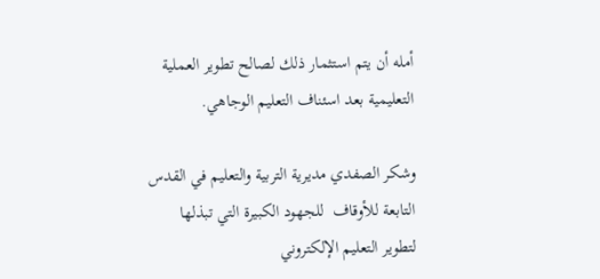أمله أن يتم استثمار ذلك لصالح تطوير العملية التعليمية بعد اسئناف التعليم الوجاهي.

وشكر الصفدي مديرية التربية والتعليم في القدس  التابعة للأوقاف  للجهود الكبيرة التي تبذلها لتطوير التعليم الإلكتروني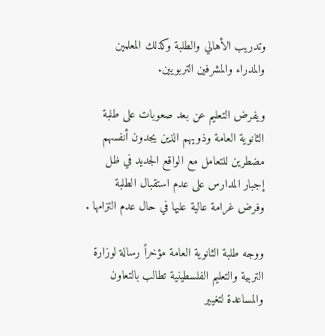وتدريب الأهالي والطلبة وكذلك المعلمين والمدراء والمشرفين التربويين.

ويفرض التعليم عن بعد صعوبات على طلبة الثانوية العامة وذويهم الذين يجدون أنفسهم مضطرين للتعامل مع الواقع الجديد في ظل إجبار المدارس على عدم استقبال الطلبة وفرض غرامة عالية عليها في حال عدم التزامها .

ووجه طلبة الثانوية العامة مؤخراً رسالة لوزارة التربية والتعليم الفلسطينية تطالب بالتعاون والمساعدة لتغيير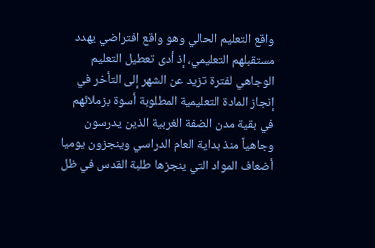واقع التعليم الحالي وهو واقع افتراضي يهدد مستقبلهم التعليمي، إذ أدى تعطيل التعليم الوجاهي لفترة تزيد عن الشهر إلى التأخر في إنجاز المادة التعليمية المطلوبة أسوة بزملائهم  في بقية مدن الضفة الغربية الذين يدرسون وجاهياً منذ بداية العام الدراسي وينجزون يوميا أضعاف المواد التي ينجزها طلبة القدس في ظل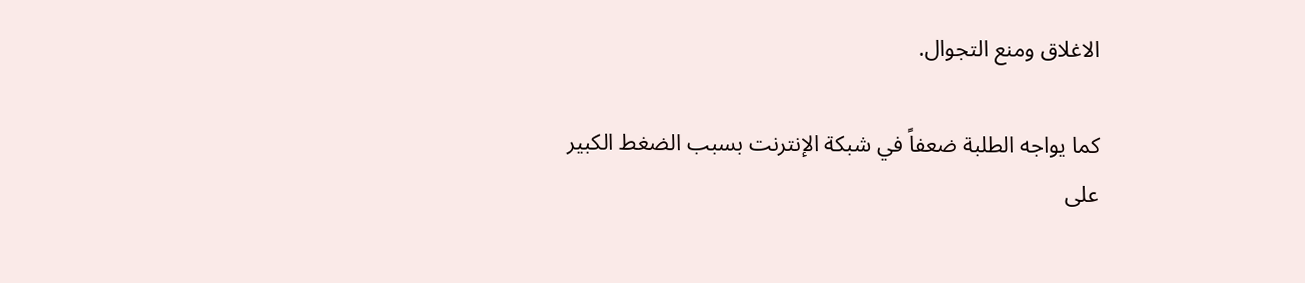الاغلاق ومنع التجوال.

كما يواجه الطلبة ضعفاً في شبكة الإنترنت بسبب الضغط الكبير على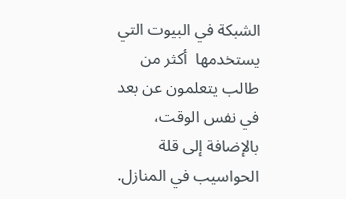الشبكة في البيوت التي يستخدمها  أكثر من طالب يتعلمون عن بعد في نفس الوقت، بالإضافة إلى قلة الحواسيب في المنازل.